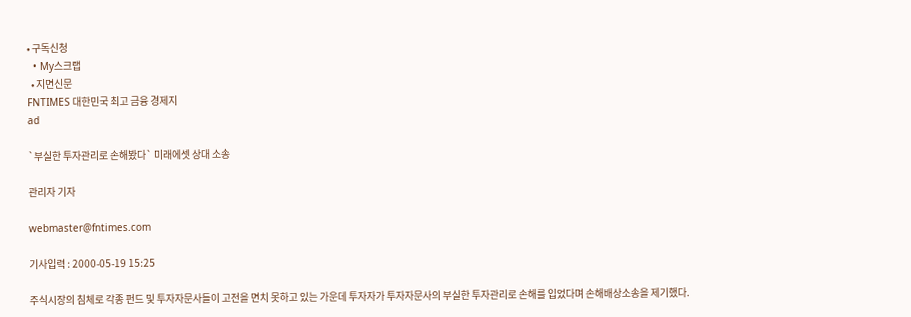• 구독신청
  • My스크랩
  • 지면신문
FNTIMES 대한민국 최고 금융 경제지
ad

`부실한 투자관리로 손해봤다` 미래에셋 상대 소송

관리자 기자

webmaster@fntimes.com

기사입력 : 2000-05-19 15:25

주식시장의 침체로 각종 펀드 및 투자자문사들이 고전을 면치 못하고 있는 가운데 투자자가 투자자문사의 부실한 투자관리로 손해를 입었다며 손해배상소송을 제기했다.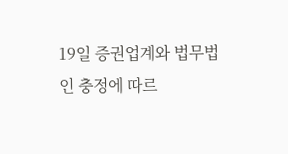19일 증권업계와 법무법인 충정에 따르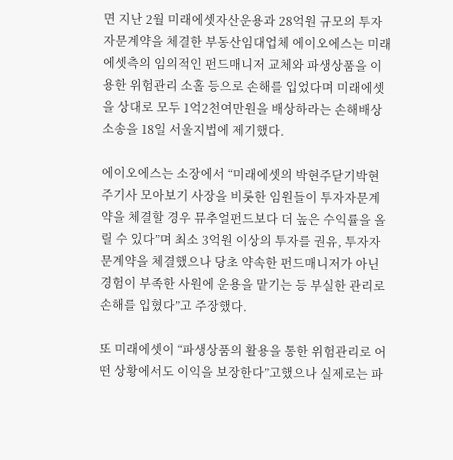면 지난 2월 미래에셋자산운용과 28억원 규모의 투자자문계약을 체결한 부동산임대업체 에이오에스는 미래에셋측의 임의적인 펀드매니저 교체와 파생상품을 이용한 위험관리 소홀 등으로 손해를 입었다며 미래에셋을 상대로 모두 1억2천여만원을 배상하라는 손해배상소송을 18일 서울지법에 제기했다.

에이오에스는 소장에서 “미래에셋의 박현주닫기박현주기사 모아보기 사장을 비롯한 임원들이 투자자문계약을 체결할 경우 뮤추얼펀드보다 더 높은 수익률을 올릴 수 있다”며 최소 3억원 이상의 투자를 권유, 투자자문계약을 체결했으나 당초 약속한 펀드매니저가 아닌 경험이 부족한 사원에 운용을 맡기는 등 부실한 관리로 손해를 입혔다”고 주장했다.

또 미래에셋이 “파생상품의 활용을 통한 위험관리로 어떤 상황에서도 이익을 보장한다”고했으나 실제로는 파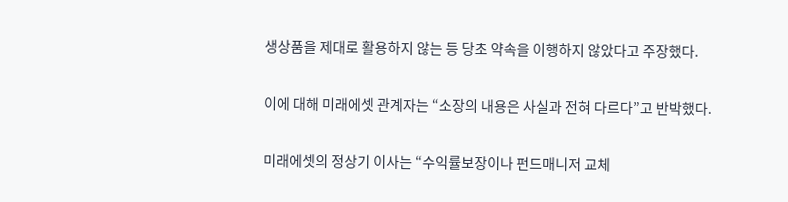생상품을 제대로 활용하지 않는 등 당초 약속을 이행하지 않았다고 주장했다.

이에 대해 미래에셋 관계자는 “소장의 내용은 사실과 전혀 다르다”고 반박했다.

미래에셋의 정상기 이사는 “수익률보장이나 펀드매니저 교체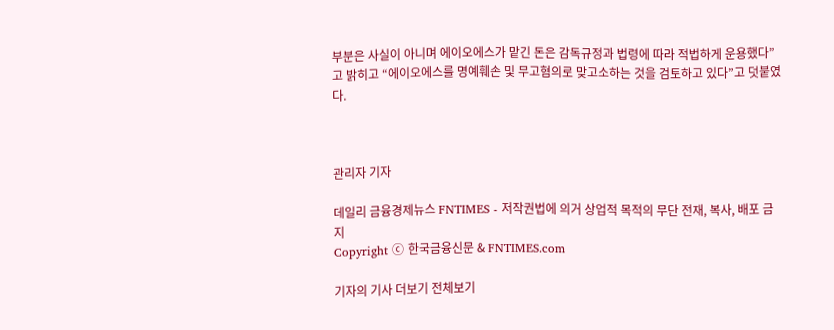부분은 사실이 아니며 에이오에스가 맡긴 돈은 감독규정과 법령에 따라 적법하게 운용했다”고 밝히고 “에이오에스를 명예훼손 및 무고혐의로 맞고소하는 것을 검토하고 있다”고 덧붙였다.



관리자 기자

데일리 금융경제뉴스 FNTIMES - 저작권법에 의거 상업적 목적의 무단 전재, 복사, 배포 금지
Copyright ⓒ 한국금융신문 & FNTIMES.com

기자의 기사 더보기 전체보기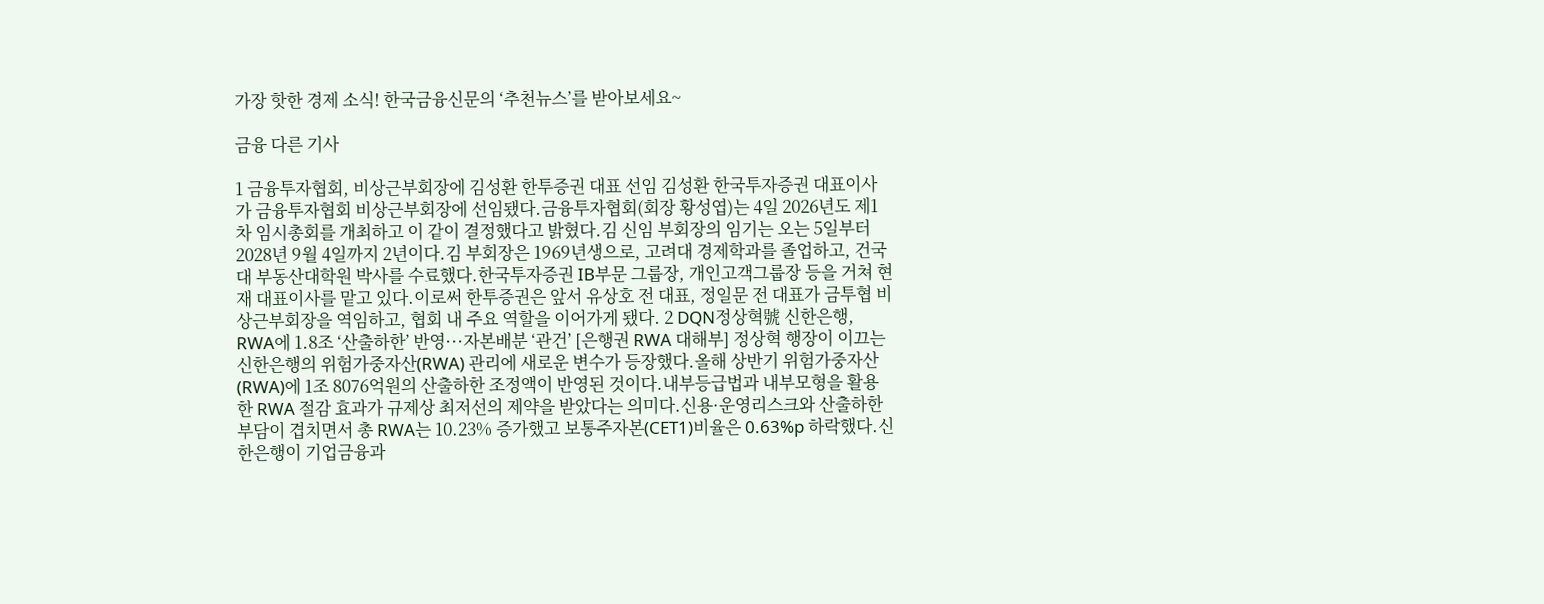가장 핫한 경제 소식! 한국금융신문의 ‘추천뉴스’를 받아보세요~

금융 다른 기사

1 금융투자협회, 비상근부회장에 김성환 한투증권 대표 선임 김성환 한국투자증권 대표이사가 금융투자협회 비상근부회장에 선임됐다.금융투자협회(회장 황성엽)는 4일 2026년도 제1차 임시총회를 개최하고 이 같이 결정했다고 밝혔다.김 신임 부회장의 임기는 오는 5일부터 2028년 9월 4일까지 2년이다.김 부회장은 1969년생으로, 고려대 경제학과를 졸업하고, 건국대 부동산대학원 박사를 수료했다.한국투자증권 IB부문 그룹장, 개인고객그룹장 등을 거쳐 현재 대표이사를 맡고 있다.이로써 한투증권은 앞서 유상호 전 대표, 정일문 전 대표가 금투협 비상근부회장을 역임하고, 협회 내 주요 역할을 이어가게 됐다. 2 DQN정상혁號 신한은행, RWA에 1.8조 ‘산출하한’ 반영···자본배분 ‘관건’ [은행권 RWA 대해부] 정상혁 행장이 이끄는 신한은행의 위험가중자산(RWA) 관리에 새로운 변수가 등장했다.올해 상반기 위험가중자산(RWA)에 1조 8076억원의 산출하한 조정액이 반영된 것이다.내부등급법과 내부모형을 활용한 RWA 절감 효과가 규제상 최저선의 제약을 받았다는 의미다.신용·운영리스크와 산출하한 부담이 겹치면서 총 RWA는 10.23% 증가했고 보통주자본(CET1)비율은 0.63%p 하락했다.신한은행이 기업금융과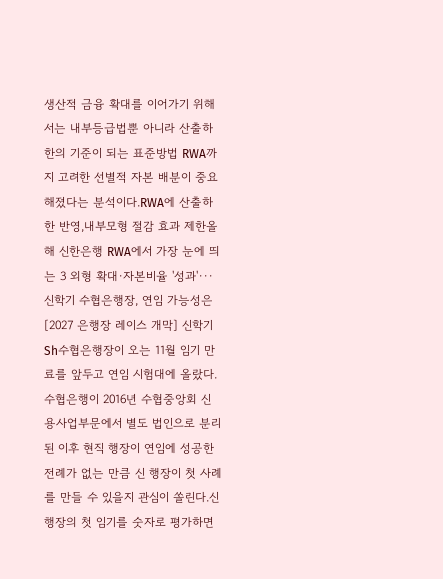생산적 금융 확대를 이어가기 위해서는 내부등급법뿐 아니라 산출하한의 기준이 되는 표준방법 RWA까지 고려한 선별적 자본 배분이 중요해졌다는 분석이다.RWA에 산출하한 반영,내부모형 절감 효과 제한올해 신한은행 RWA에서 가장 눈에 띄는 3 외형 확대·자본비율 '성과'···신학기 수협은행장, 연임 가능성은 [2027 은행장 레이스 개막] 신학기 Sh수협은행장이 오는 11월 임기 만료를 앞두고 연임 시험대에 올랐다. 수협은행이 2016년 수협중앙회 신용사업부문에서 별도 법인으로 분리된 이후 현직 행장이 연임에 성공한 전례가 없는 만큼 신 행장이 첫 사례를 만들 수 있을지 관심이 쏠린다.신 행장의 첫 임기를 숫자로 평가하면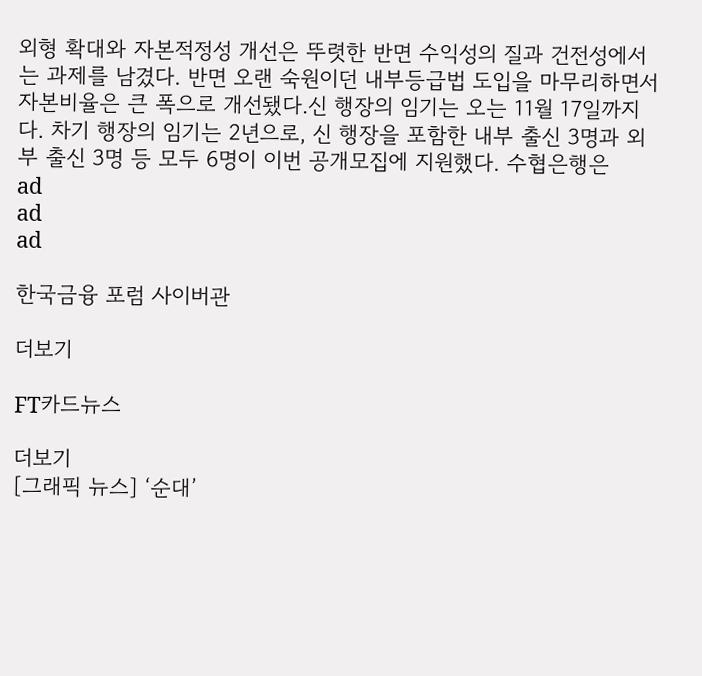외형 확대와 자본적정성 개선은 뚜렷한 반면 수익성의 질과 건전성에서는 과제를 남겼다. 반면 오랜 숙원이던 내부등급법 도입을 마무리하면서 자본비율은 큰 폭으로 개선됐다.신 행장의 임기는 오는 11월 17일까지다. 차기 행장의 임기는 2년으로, 신 행장을 포함한 내부 출신 3명과 외부 출신 3명 등 모두 6명이 이번 공개모집에 지원했다. 수협은행은
ad
ad
ad

한국금융 포럼 사이버관

더보기

FT카드뉴스

더보기
[그래픽 뉴스] ‘순대’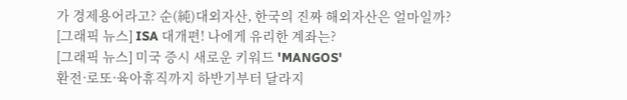가 경제용어라고? 순(純)대외자산, 한국의 진짜 해외자산은 얼마일까?
[그래픽 뉴스] ISA 대개편! 나에게 유리한 계좌는?
[그래픽 뉴스] 미국 증시 새로운 키워드 'MANGOS'
환전·로또·육아휴직까지 하반기부터 달라지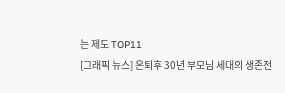는 제도 TOP11
[그래픽 뉴스] 은퇴후 30년 부모님 세대의 생존전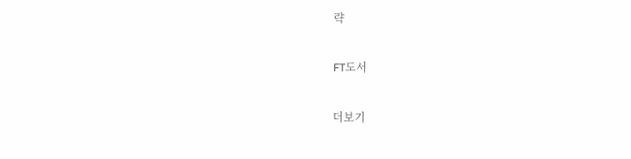략

FT도서

더보기